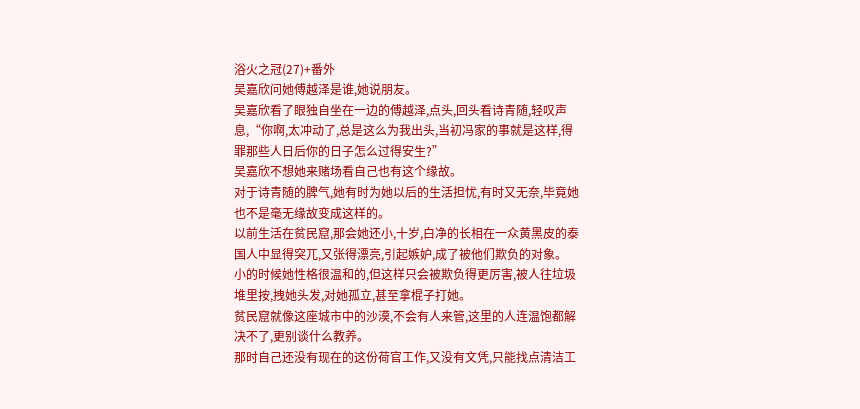浴火之冠(27)+番外
吴嘉欣问她傅越泽是谁,她说朋友。
吴嘉欣看了眼独自坐在一边的傅越泽,点头,回头看诗青随,轻叹声息,“你啊,太冲动了,总是这么为我出头,当初冯家的事就是这样,得罪那些人日后你的日子怎么过得安生?”
吴嘉欣不想她来赌场看自己也有这个缘故。
对于诗青随的脾气,她有时为她以后的生活担忧,有时又无奈,毕竟她也不是毫无缘故变成这样的。
以前生活在贫民窟,那会她还小,十岁,白净的长相在一众黄黑皮的泰国人中显得突兀,又张得漂亮,引起嫉妒,成了被他们欺负的对象。
小的时候她性格很温和的,但这样只会被欺负得更厉害,被人往垃圾堆里按,拽她头发,对她孤立,甚至拿棍子打她。
贫民窟就像这座城市中的沙漠,不会有人来管,这里的人连温饱都解决不了,更别谈什么教养。
那时自己还没有现在的这份荷官工作,又没有文凭,只能找点清洁工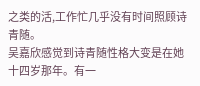之类的活,工作忙几乎没有时间照顾诗青随。
吴嘉欣感觉到诗青随性格大变是在她十四岁那年。有一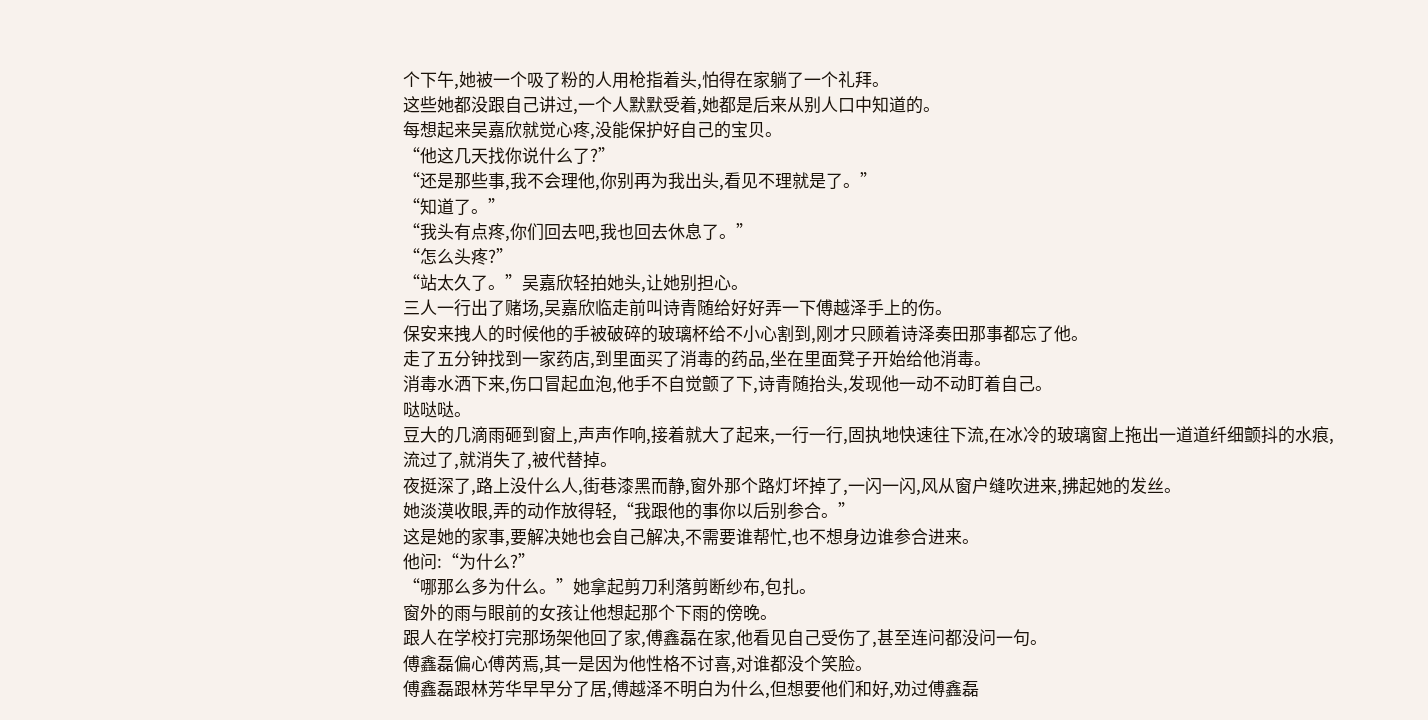个下午,她被一个吸了粉的人用枪指着头,怕得在家躺了一个礼拜。
这些她都没跟自己讲过,一个人默默受着,她都是后来从别人口中知道的。
每想起来吴嘉欣就觉心疼,没能保护好自己的宝贝。
“他这几天找你说什么了?”
“还是那些事,我不会理他,你别再为我出头,看见不理就是了。”
“知道了。”
“我头有点疼,你们回去吧,我也回去休息了。”
“怎么头疼?”
“站太久了。”吴嘉欣轻拍她头,让她别担心。
三人一行出了赌场,吴嘉欣临走前叫诗青随给好好弄一下傅越泽手上的伤。
保安来拽人的时候他的手被破碎的玻璃杯给不小心割到,刚才只顾着诗泽奏田那事都忘了他。
走了五分钟找到一家药店,到里面买了消毒的药品,坐在里面凳子开始给他消毒。
消毒水洒下来,伤口冒起血泡,他手不自觉颤了下,诗青随抬头,发现他一动不动盯着自己。
哒哒哒。
豆大的几滴雨砸到窗上,声声作响,接着就大了起来,一行一行,固执地快速往下流,在冰冷的玻璃窗上拖出一道道纤细颤抖的水痕,流过了,就消失了,被代替掉。
夜挺深了,路上没什么人,街巷漆黑而静,窗外那个路灯坏掉了,一闪一闪,风从窗户缝吹进来,拂起她的发丝。
她淡漠收眼,弄的动作放得轻,“我跟他的事你以后别参合。”
这是她的家事,要解决她也会自己解决,不需要谁帮忙,也不想身边谁参合进来。
他问:“为什么?”
“哪那么多为什么。”她拿起剪刀利落剪断纱布,包扎。
窗外的雨与眼前的女孩让他想起那个下雨的傍晚。
跟人在学校打完那场架他回了家,傅鑫磊在家,他看见自己受伤了,甚至连问都没问一句。
傅鑫磊偏心傅芮焉,其一是因为他性格不讨喜,对谁都没个笑脸。
傅鑫磊跟林芳华早早分了居,傅越泽不明白为什么,但想要他们和好,劝过傅鑫磊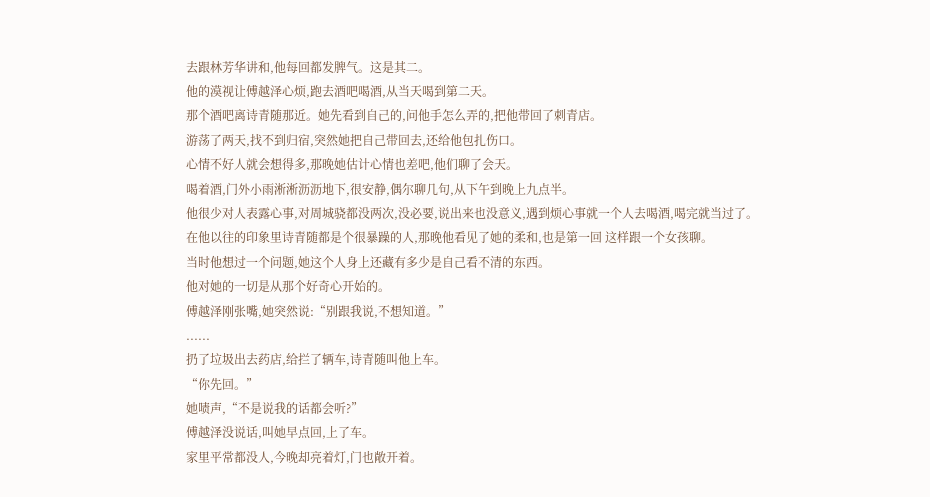去跟林芳华讲和,他每回都发脾气。这是其二。
他的漠视让傅越泽心烦,跑去酒吧喝酒,从当天喝到第二天。
那个酒吧离诗青随那近。她先看到自己的,问他手怎么弄的,把他带回了刺青店。
游荡了两天,找不到归宿,突然她把自己带回去,还给他包扎伤口。
心情不好人就会想得多,那晚她估计心情也差吧,他们聊了会天。
喝着酒,门外小雨淅淅沥沥地下,很安静,偶尔聊几句,从下午到晚上九点半。
他很少对人表露心事,对周城骁都没两次,没必要,说出来也没意义,遇到烦心事就一个人去喝酒,喝完就当过了。
在他以往的印象里诗青随都是个很暴躁的人,那晚他看见了她的柔和,也是第一回 这样跟一个女孩聊。
当时他想过一个问题,她这个人身上还藏有多少是自己看不清的东西。
他对她的一切是从那个好奇心开始的。
傅越泽刚张嘴,她突然说:“别跟我说,不想知道。”
......
扔了垃圾出去药店,给拦了辆车,诗青随叫他上车。
“你先回。”
她啧声,“不是说我的话都会听?”
傅越泽没说话,叫她早点回,上了车。
家里平常都没人,今晚却亮着灯,门也敞开着。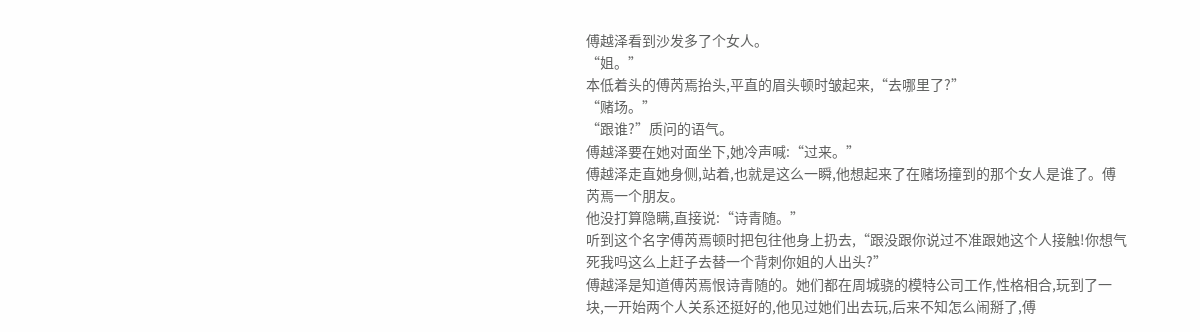傅越泽看到沙发多了个女人。
“姐。”
本低着头的傅芮焉抬头,平直的眉头顿时皱起来,“去哪里了?”
“赌场。”
“跟谁?”质问的语气。
傅越泽要在她对面坐下,她冷声喊:“过来。”
傅越泽走直她身侧,站着,也就是这么一瞬,他想起来了在赌场撞到的那个女人是谁了。傅芮焉一个朋友。
他没打算隐瞒,直接说:“诗青随。”
听到这个名字傅芮焉顿时把包往他身上扔去,“跟没跟你说过不准跟她这个人接触!你想气死我吗这么上赶子去替一个背刺你姐的人出头?”
傅越泽是知道傅芮焉恨诗青随的。她们都在周城骁的模特公司工作,性格相合,玩到了一块,一开始两个人关系还挺好的,他见过她们出去玩,后来不知怎么闹掰了,傅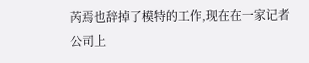芮焉也辞掉了模特的工作,现在在一家记者公司上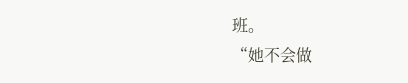班。
“她不会做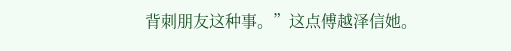背刺朋友这种事。”这点傅越泽信她。